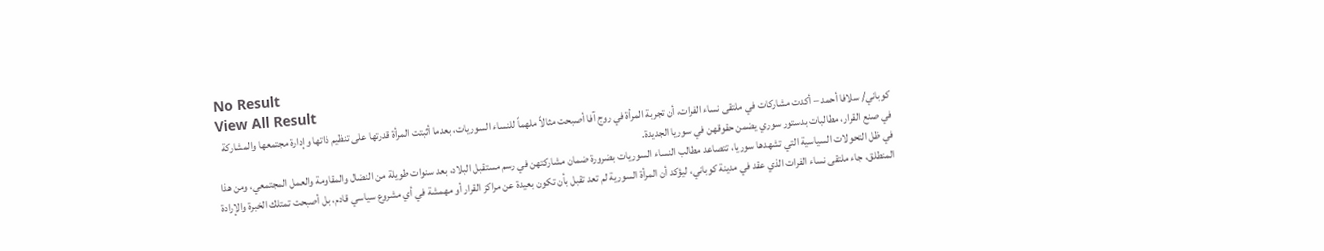No Result
View All Result
كوباني/ سلافا أحمد – أكدت مشاركات في ملتقى نساء الفرات، أن تجربة المرأة في روج آفا أصبحت مثالاً ملهماً للنساء السوريات، بعدما أثبتت المرأة قدرتها على تنظيم ذاتها وإدارة مجتمعها والمشاركة في صنع القرار، مطالبات بدستور سوري يضمن حقوقهن في سوريا الجديدة.
في ظل التحولات السياسية التي تشهدها سوريا، تتصاعد مطالب النساء السوريات بضرورة ضمان مشاركتهن في رسم مستقبل البلاد، بعد سنوات طويلة من النضال والمقاومة والعمل المجتمعي، ومن هذا المنطلق، جاء ملتقى نساء الفرات الذي عقد في مدينة كوباني، ليؤكد أن المرأة السورية لم تعد تقبل بأن تكون بعيدة عن مراكز القرار أو مهمشة في أي مشروع سياسي قادم، بل أصبحت تمتلك الخبرة والإرادة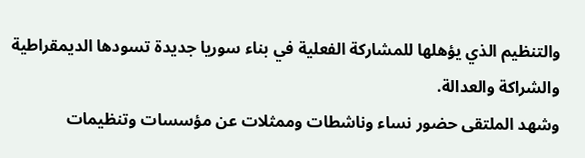والتنظيم الذي يؤهلها للمشاركة الفعلية في بناء سوريا جديدة تسودها الديمقراطية والشراكة والعدالة.
وشهد الملتقى حضور نساء وناشطات وممثلات عن مؤسسات وتنظيمات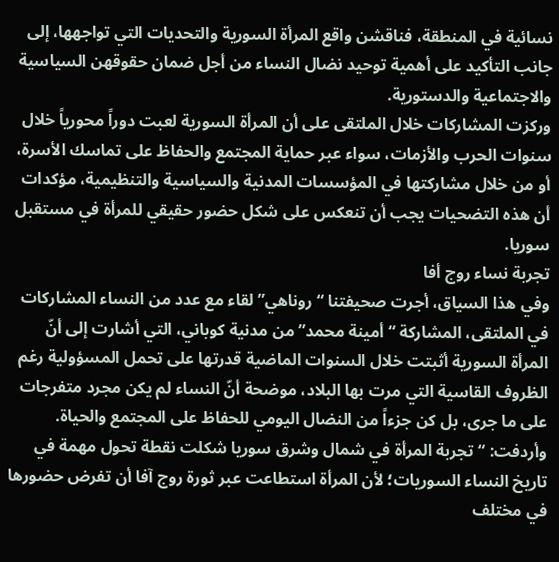نسائية في المنطقة، فناقشن واقع المرأة السورية والتحديات التي تواجهها، إلى جانب التأكيد على أهمية توحيد نضال النساء من أجل ضمان حقوقهن السياسية والاجتماعية والدستورية.
وركزت المشاركات خلال الملتقى على أن المرأة السورية لعبت دوراً محورياً خلال سنوات الحرب والأزمات، سواء عبر حماية المجتمع والحفاظ على تماسك الأسرة، أو من خلال مشاركتها في المؤسسات المدنية والسياسية والتنظيمية، مؤكدات أن هذه التضحيات يجب أن تنعكس على شكل حضور حقيقي للمرأة في مستقبل سوريا.
تجربة نساء روج أفا
وفي هذا السياق، أجرت صحيفتنا “روناهي” لقاء مع عدد من النساء المشاركات في الملتقى، المشاركة “أمينة محمد” من مدنية كوباني، التي أشارت إلى أنّ المرأة السورية أثبتت خلال السنوات الماضية قدرتها على تحمل المسؤولية رغم الظروف القاسية التي مرت بها البلاد، موضحة أنّ النساء لم يكن مجرد متفرجات على ما جرى، بل كن جزءاً من النضال اليومي للحفاظ على المجتمع والحياة.
وأردفت: “تجربة المرأة في شمال وشرق سوريا شكلت نقطة تحول مهمة في تاريخ النساء السوريات؛ لأن المرأة استطاعت عبر ثورة روج آفا أن تفرض حضورها في مختلف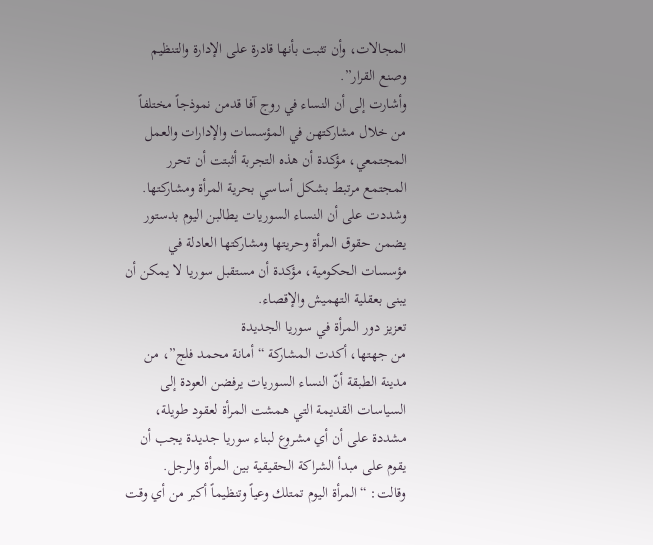المجالات، وأن تثبت بأنها قادرة على الإدارة والتنظيم وصنع القرار”.
وأشارت إلى أن النساء في روج آفا قدمن نموذجاً مختلفاً من خلال مشاركتهن في المؤسسات والإدارات والعمل المجتمعي، مؤكدة أن هذه التجربة أثبتت أن تحرر المجتمع مرتبط بشكل أساسي بحرية المرأة ومشاركتها.
وشددت على أن النساء السوريات يطالبن اليوم بدستور يضمن حقوق المرأة وحريتها ومشاركتها العادلة في مؤسسات الحكومية، مؤكدة أن مستقبل سوريا لا يمكن أن يبنى بعقلية التهميش والإقصاء.
تعزيز دور المرأة في سوريا الجديدة
من جهتها، أكدت المشاركة “أمانة محمد فلج”، من مدينة الطبقة أنّ النساء السوريات يرفضن العودة إلى السياسات القديمة التي همشت المرأة لعقود طويلة، مشددة على أن أي مشروع لبناء سوريا جديدة يجب أن يقوم على مبدأ الشراكة الحقيقية بين المرأة والرجل.
وقالت: “المرأة اليوم تمتلك وعياً وتنظيماً أكبر من أي وقت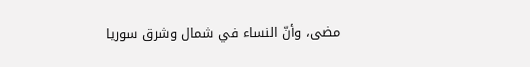مضى، وأنّ النساء في شمال وشرق سوريا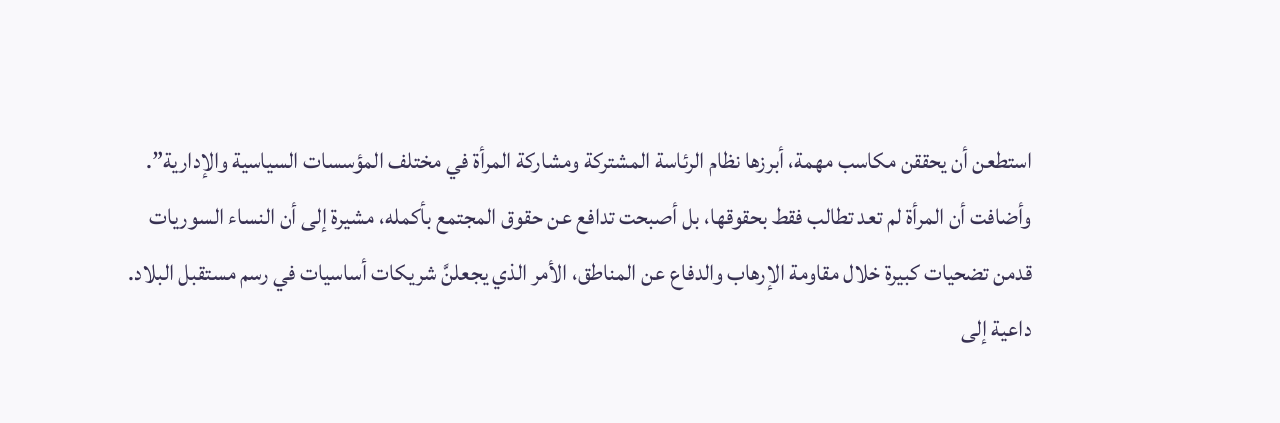استطعن أن يحققن مكاسب مهمة، أبرزها نظام الرئاسة المشتركة ومشاركة المرأة في مختلف المؤسسات السياسية والإدارية”.
وأضافت أن المرأة لم تعد تطالب فقط بحقوقها، بل أصبحت تدافع عن حقوق المجتمع بأكمله، مشيرة إلى أن النساء السوريات قدمن تضحيات كبيرة خلال مقاومة الإرهاب والدفاع عن المناطق، الأمر الذي يجعلنَّ شريكات أساسيات في رسم مستقبل البلاد.
داعية إلى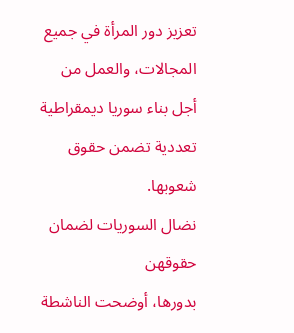تعزيز دور المرأة في جميع المجالات، والعمل من أجل بناء سوريا ديمقراطية تعددية تضمن حقوق شعوبها.
نضال السوريات لضمان حقوقهن
بدورها، أوضحت الناشطة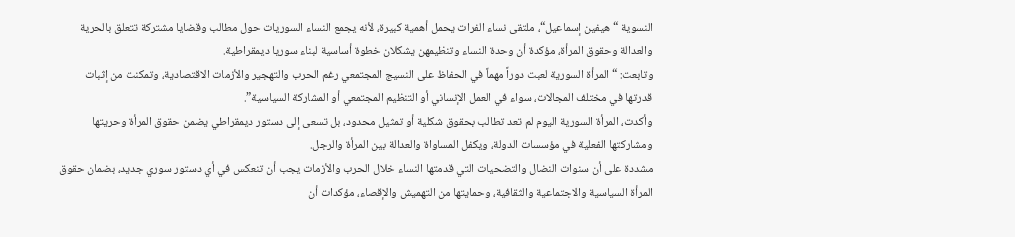النسوية “هيفين إسماعيل“، ملتقى نساء الفرات يحمل أهمية كبيرة، لأنه يجمع النساء السوريات حول مطالب وقضايا مشتركة تتعلق بالحرية والعدالة وحقوق المرأة، مؤكدة أن وحدة النساء وتنظيمهن يشكلان خطوة أساسية لبناء سوريا ديمقراطية.
وتابعت: “المرأة السورية لعبت دوراً مهماً في الحفاظ على النسيج المجتمعي رغم الحرب والتهجير والأزمات الاقتصادية، وتمكنت من إثبات قدرتها في مختلف المجالات، سواء في العمل الإنساني أو التنظيم المجتمعي أو المشاركة السياسية”.
وأكدت، المرأة السورية اليوم لم تعد تطالب بحقوق شكلية أو تمثيل محدود، بل تسعى إلى دستور ديمقراطي يضمن حقوق المرأة وحريتها ومشاركتها الفعلية في مؤسسات الدولة، ويكفل المساواة والعدالة بين المرأة والرجل.
مشددة على أن سنوات النضال والتضحيات التي قدمتها النساء خلال الحرب والأزمات يجب أن تنعكس في أي دستور سوري جديد، بضمان حقوق المرأة السياسية والاجتماعية والثقافية، وحمايتها من التهميش والإقصاء، مؤكدات أن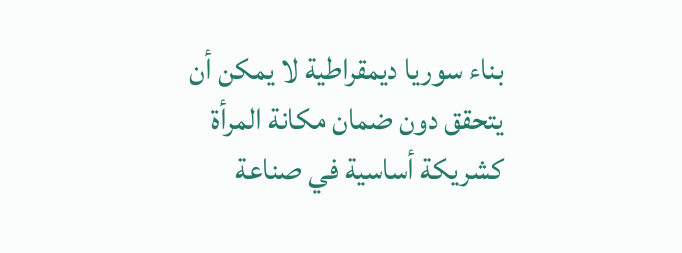بناء سوريا ديمقراطية لا يمكن أن يتحقق دون ضمان مكانة المرأة كشريكة أساسية في صناعة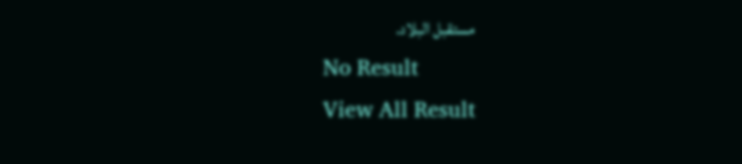مستقبل البلاد.
No Result
View All Result